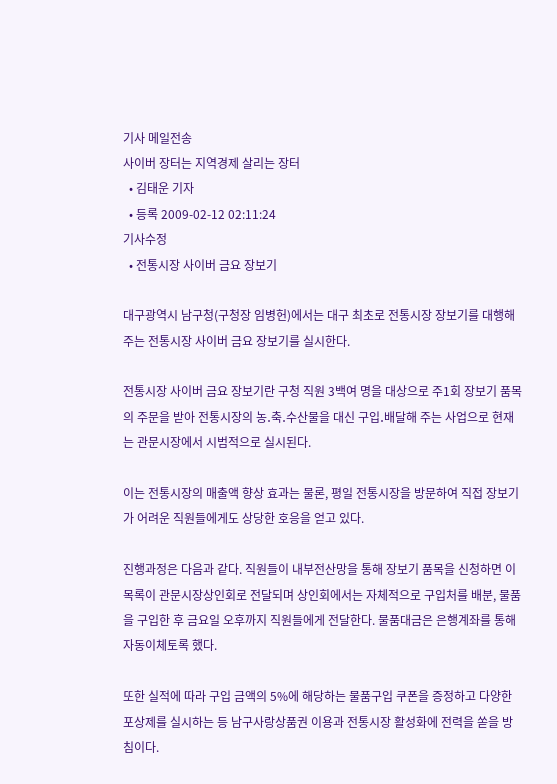기사 메일전송
사이버 장터는 지역경제 살리는 장터
  • 김태운 기자
  • 등록 2009-02-12 02:11:24
기사수정
  • 전통시장 사이버 금요 장보기

대구광역시 남구청(구청장 임병헌)에서는 대구 최초로 전통시장 장보기를 대행해 주는 전통시장 사이버 금요 장보기를 실시한다.

전통시장 사이버 금요 장보기란 구청 직원 3백여 명을 대상으로 주1회 장보기 품목의 주문을 받아 전통시장의 농․축․수산물을 대신 구입․배달해 주는 사업으로 현재는 관문시장에서 시범적으로 실시된다.

이는 전통시장의 매출액 향상 효과는 물론, 평일 전통시장을 방문하여 직접 장보기가 어려운 직원들에게도 상당한 호응을 얻고 있다.

진행과정은 다음과 같다. 직원들이 내부전산망을 통해 장보기 품목을 신청하면 이 목록이 관문시장상인회로 전달되며 상인회에서는 자체적으로 구입처를 배분, 물품을 구입한 후 금요일 오후까지 직원들에게 전달한다. 물품대금은 은행계좌를 통해 자동이체토록 했다.

또한 실적에 따라 구입 금액의 5%에 해당하는 물품구입 쿠폰을 증정하고 다양한 포상제를 실시하는 등 남구사랑상품권 이용과 전통시장 활성화에 전력을 쏟을 방침이다.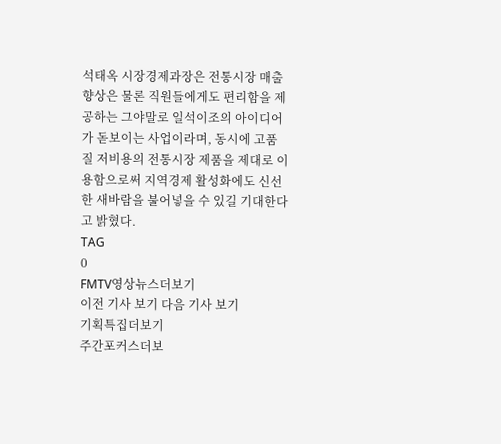석태옥 시장경제과장은 전통시장 매출향상은 물론 직원들에게도 편리함을 제공하는 그야말로 일석이조의 아이디어가 돋보이는 사업이라며, 동시에 고품질 저비용의 전통시장 제품을 제대로 이용함으로써 지역경제 활성화에도 신선한 새바람을 불어넣을 수 있길 기대한다고 밝혔다.
TAG
0
FMTV영상뉴스더보기
이전 기사 보기 다음 기사 보기
기획특집더보기
주간포커스더보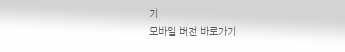기
모바일 버전 바로가기